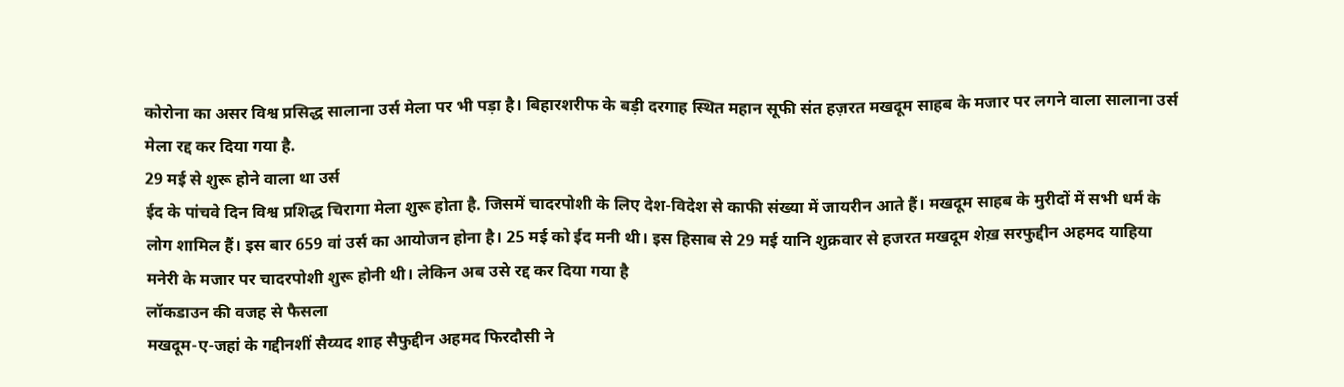कोरोना का असर विश्व प्रसिद्ध सालाना उर्स मेला पर भी पड़ा है। बिहारशरीफ के बड़ी दरगाह स्थित महान सूफी संत हज़रत मखदूम साहब के मजार पर लगने वाला सालाना उर्स मेला रद्द कर दिया गया है.
29 मई से शुरू होने वाला था उर्स
ईद के पांचवे दिन विश्व प्रशिद्ध चिरागा मेला शुरू होता है. जिसमें चादरपोशी के लिए देश-विदेश से काफी संख्या में जायरीन आते हैं। मखदूम साहब के मुरीदों में सभी धर्म के लोग शामिल हैं। इस बार 659 वां उर्स का आयोजन होना है। 25 मई को ईद मनी थी। इस हिसाब से 29 मई यानि शुक्रवार से हजरत मखदूम शेख़ सरफुद्दीन अहमद याहिया मनेरी के मजार पर चादरपोशी शुरू होनी थी। लेकिन अब उसे रद्द कर दिया गया है
लॉकडाउन की वजह से फैसला
मखदूम-ए-जहां के गद्दीनशीं सैय्यद शाह सैफुद्दीन अहमद फिरदौसी ने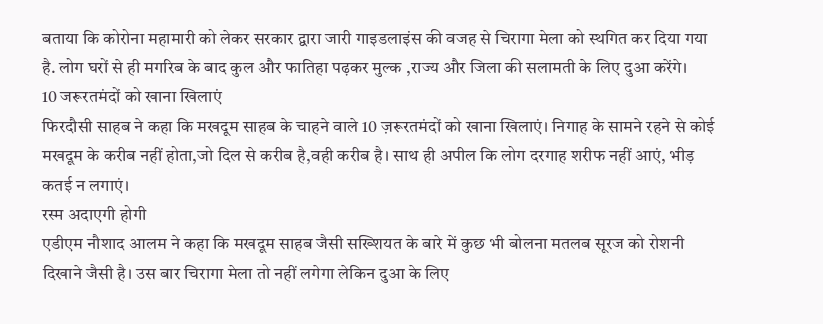बताया कि कोरोना महामारी को लेकर सरकार द्वारा जारी गाइडलाइंस की वजह से चिरागा मेला को स्थगित कर दिया गया है. लोग घरों से ही मगरिब के बाद कुल और फातिहा पढ़कर मुल्क ,राज्य और जिला की सलामती के लिए दुआ करेंगे।
10 जरूरतमंदों को खाना खिलाएं
फिरदौसी साहब ने कहा कि मखदूम साहब के चाहने वाले 10 ज़रूरतमंदों को खाना खिलाएं। निगाह के सामने रहने से कोई मखदूम के करीब नहीं होता,जो दिल से करीब है,वही करीब है। साथ ही अपील कि लोग दरगाह शरीफ नहीं आएं, भीड़ कतई न लगाएं।
रस्म अदाएगी होगी
एडीएम नौशाद आलम ने कहा कि मखदूम साहब जैसी सख्शियत के बारे में कुछ भी बोलना मतलब सूरज को रोशनी दिखाने जैसी है। उस बार चिरागा मेला तो नहीं लगेगा लेकिन दुआ के लिए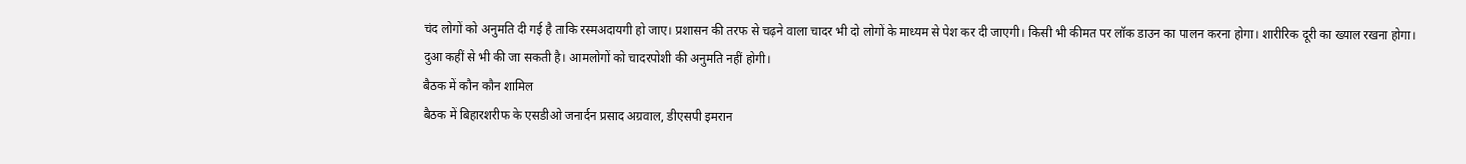चंद लोगों को अनुमति दी गई है ताकि रस्मअदायगी हो जाए। प्रशासन की तरफ से चढ़ने वाला चादर भी दो लोगों के माध्यम से पेश कर दी जाएगी। किसी भी कीमत पर लॉक डाउन का पालन करना होगा। शारीरिक दूरी का ख्याल रखना होगा। दुआ कहीं से भी की जा सकती है। आमलोगों को चादरपोशी की अनुमति नहीं होगी।
बैठक में कौन कौन शामिल
बैठक में बिहारशरीफ के एसडीओ जनार्दन प्रसाद अग्रवाल, डीएसपी इमरान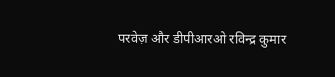परवेज़ और डीपीआरओ रविन्द्र कुमार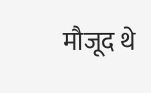मौजूद थे